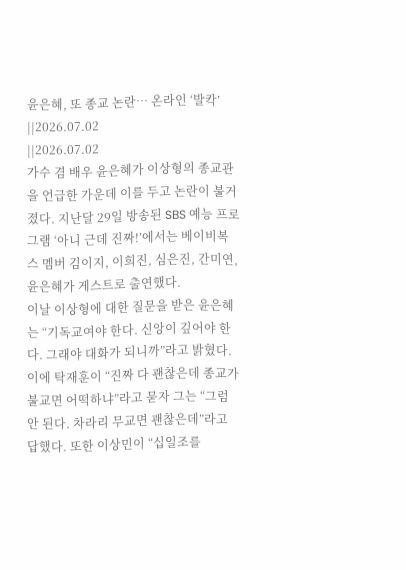윤은혜, 또 종교 논란… 온라인 ‘발칵’
||2026.07.02
||2026.07.02
가수 겸 배우 윤은혜가 이상형의 종교관을 언급한 가운데 이를 두고 논란이 불거졌다. 지난달 29일 방송된 SBS 예능 프로그램 ‘아니 근데 진짜!’에서는 베이비복스 멤버 김이지, 이희진, 심은진, 간미연, 윤은혜가 게스트로 출연했다.
이날 이상형에 대한 질문을 받은 윤은혜는 “기독교여야 한다. 신앙이 깊어야 한다. 그래야 대화가 되니까”라고 밝혔다. 이에 탁재훈이 “진짜 다 괜찮은데 종교가 불교면 어떡하냐”라고 묻자 그는 “그럼 안 된다. 차라리 무교면 괜찮은데”라고 답했다. 또한 이상민이 “십일조를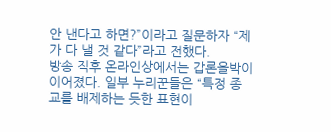안 낸다고 하면?”이라고 질문하자 “제가 다 낼 것 같다”라고 전했다.
방송 직후 온라인상에서는 갑론을박이 이어졌다. 일부 누리꾼들은 “특정 종교를 배제하는 듯한 표현이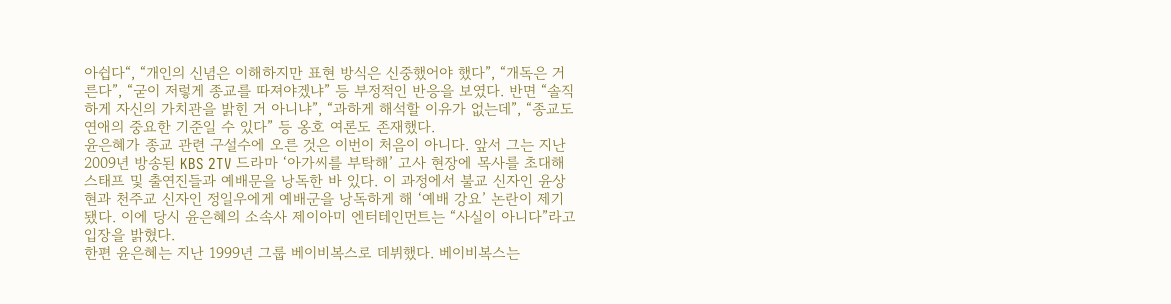아쉽다“, “개인의 신념은 이해하지만 표현 방식은 신중했어야 했다”, “개독은 거른다”, “굳이 저렇게 종교를 따져야겠냐” 등 부정적인 반응을 보였다. 반면 “솔직하게 자신의 가치관을 밝힌 거 아니냐”, “과하게 해석할 이유가 없는데”, “종교도 연애의 중요한 기준일 수 있다” 등 옹호 여론도 존재했다.
윤은혜가 종교 관련 구설수에 오른 것은 이번이 처음이 아니다. 앞서 그는 지난 2009년 방송된 KBS 2TV 드라마 ‘아가씨를 부탁해’ 고사 현장에 목사를 초대해 스태프 및 출연진들과 예배문을 낭독한 바 있다. 이 과정에서 불교 신자인 윤상현과 천주교 신자인 정일우에게 예배군을 낭독하게 해 ‘예배 강요’ 논란이 제기됐다. 이에 당시 윤은혜의 소속사 제이아미 엔터테인먼트는 “사실이 아니다”라고 입장을 밝혔다.
한편 윤은혜는 지난 1999년 그룹 베이비복스로 데뷔했다. 베이비복스는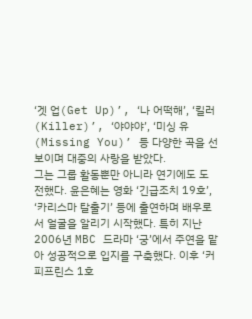‘겟 업(Get Up)’, ‘나 어떡해’, ‘킬러(Killer)’, ‘야야야’, ‘미싱 유(Missing You)’ 등 다양한 곡을 선보이며 대중의 사랑을 받았다.
그는 그룹 활동뿐만 아니라 연기에도 도전했다. 윤은혜는 영화 ‘긴급조치 19호’, ‘카리스마 탈출기’ 등에 출연하며 배우로서 얼굴을 알리기 시작했다. 특히 지난 2006년 MBC 드라마 ‘궁’에서 주연을 맡아 성공적으로 입지를 구축했다. 이후 ‘커피프린스 1호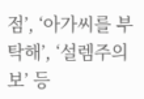점’, ‘아가씨를 부탁해’, ‘설렘주의보’ 등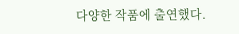다양한 작품에 출연했다.